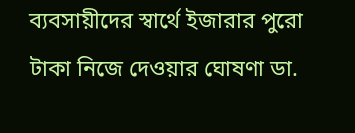ব্যবসায়ীদের স্বার্থে ইজারার পুরো টাকা নিজে দেওয়ার ঘোষণা ডা.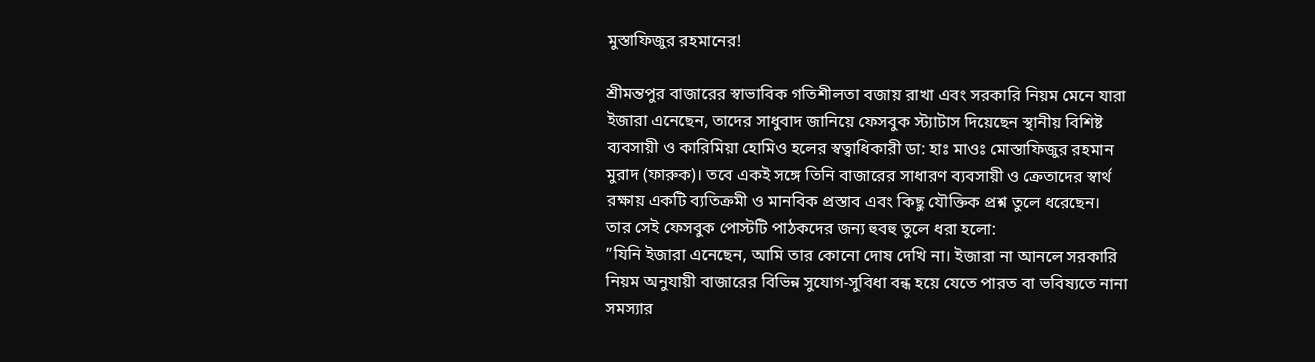মুস্তাফিজুর রহমানের!

শ্রীমন্তপুর বাজারের স্বাভাবিক গতিশীলতা বজায় রাখা এবং সরকারি নিয়ম মেনে যারা ইজারা এনেছেন, তাদের সাধুবাদ জানিয়ে ফেসবুক স্ট্যাটাস দিয়েছেন স্থানীয় বিশিষ্ট ব্যবসায়ী ও কারিমিয়া হোমিও হলের স্বত্বাধিকারী ডা: হাঃ মাওঃ মোস্তাফিজুর রহমান মুরাদ (ফারুক)। তবে একই সঙ্গে তিনি বাজারের সাধারণ ব্যবসায়ী ও ক্রেতাদের স্বার্থ রক্ষায় একটি ব্যতিক্রমী ও মানবিক প্রস্তাব এবং কিছু যৌক্তিক প্রশ্ন তুলে ধরেছেন।
তার সেই ফেসবুক পোস্টটি পাঠকদের জন্য হুবহু তুলে ধরা হলো:
”যিনি ইজারা এনেছেন, আমি তার কোনো দোষ দেখি না। ইজারা না আনলে সরকারি নিয়ম অনুযায়ী বাজারের বিভিন্ন সুযোগ-সুবিধা বন্ধ হয়ে যেতে পারত বা ভবিষ্যতে নানা সমস্যার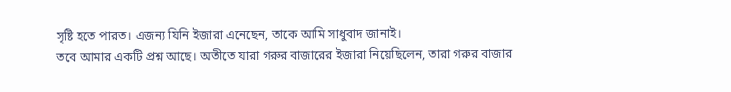সৃষ্টি হতে পারত। এজন্য যিনি ইজারা এনেছেন, তাকে আমি সাধুবাদ জানাই।
তবে আমার একটি প্রশ্ন আছে। অতীতে যারা গরুর বাজারের ইজারা নিয়েছিলেন, তারা গরুর বাজার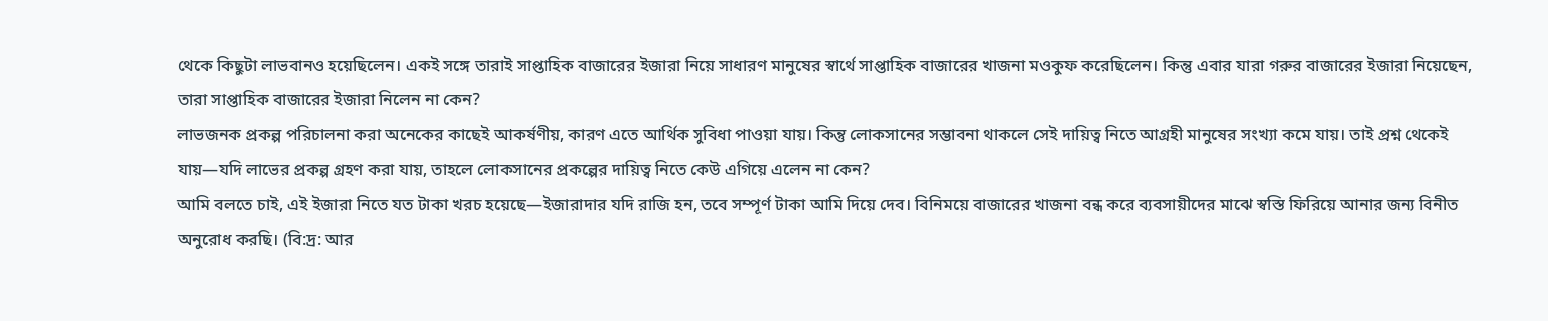থেকে কিছুটা লাভবানও হয়েছিলেন। একই সঙ্গে তারাই সাপ্তাহিক বাজারের ইজারা নিয়ে সাধারণ মানুষের স্বার্থে সাপ্তাহিক বাজারের খাজনা মওকুফ করেছিলেন। কিন্তু এবার যারা গরুর বাজারের ইজারা নিয়েছেন, তারা সাপ্তাহিক বাজারের ইজারা নিলেন না কেন?
লাভজনক প্রকল্প পরিচালনা করা অনেকের কাছেই আকর্ষণীয়, কারণ এতে আর্থিক সুবিধা পাওয়া যায়। কিন্তু লোকসানের সম্ভাবনা থাকলে সেই দায়িত্ব নিতে আগ্রহী মানুষের সংখ্যা কমে যায়। তাই প্রশ্ন থেকেই যায়—যদি লাভের প্রকল্প গ্রহণ করা যায়, তাহলে লোকসানের প্রকল্পের দায়িত্ব নিতে কেউ এগিয়ে এলেন না কেন?
আমি বলতে চাই, এই ইজারা নিতে যত টাকা খরচ হয়েছে—ইজারাদার যদি রাজি হন, তবে সম্পূর্ণ টাকা আমি দিয়ে দেব। বিনিময়ে বাজারের খাজনা বন্ধ করে ব্যবসায়ীদের মাঝে স্বস্তি ফিরিয়ে আনার জন্য বিনীত অনুরোধ করছি। (বি:দ্র: আর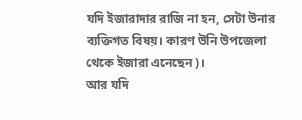যদি ইজারাদার রাজি না হন, সেটা উনার ব্যক্তিগত বিষয়। কারণ উনি উপজেলা থেকে ইজারা এনেছেন)।
আর যদি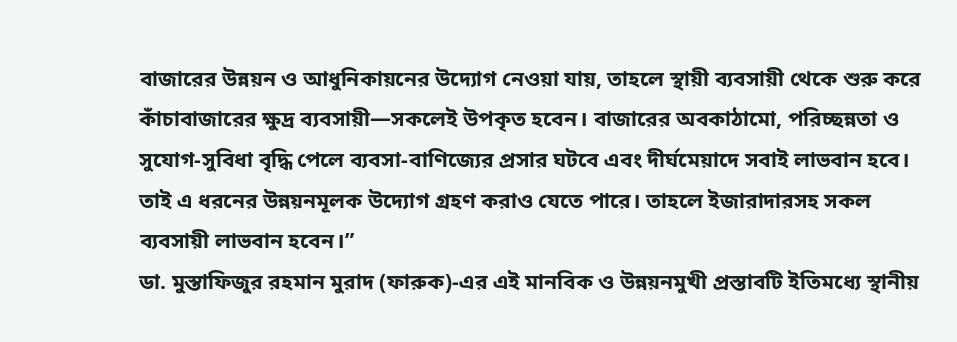বাজারের উন্নয়ন ও আধুনিকায়নের উদ্যোগ নেওয়া যায়, তাহলে স্থায়ী ব্যবসায়ী থেকে শুরু করে কাঁচাবাজারের ক্ষুদ্র ব্যবসায়ী—সকলেই উপকৃত হবেন। বাজারের অবকাঠামো, পরিচ্ছন্নতা ও সুযোগ-সুবিধা বৃদ্ধি পেলে ব্যবসা-বাণিজ্যের প্রসার ঘটবে এবং দীর্ঘমেয়াদে সবাই লাভবান হবে। তাই এ ধরনের উন্নয়নমূলক উদ্যোগ গ্রহণ করাও যেতে পারে। তাহলে ইজারাদারসহ সকল ব্যবসায়ী লাভবান হবেন।”
ডা. মুস্তাফিজুর রহমান মুরাদ (ফারুক)-এর এই মানবিক ও উন্নয়নমুখী প্রস্তাবটি ইতিমধ্যে স্থানীয়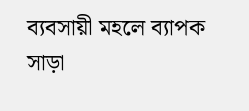ব্যবসায়ী মহলে ব্যাপক সাড়া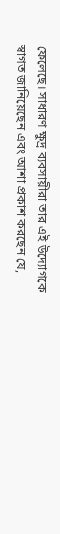ফেলেছে। সাধারণ ক্ষুদ্র ব্যবসায়ীরা তার এই উদ্যোগকে স্বাগত জানিয়েছেন এবং আশা প্রকাশ করছেন যে,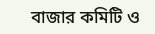বাজার কমিটি ও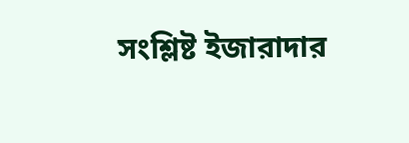সংশ্লিষ্ট ইজারাদার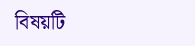বিষয়টি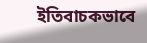ইতিবাচকভাবে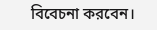বিবেচনা করবেন।